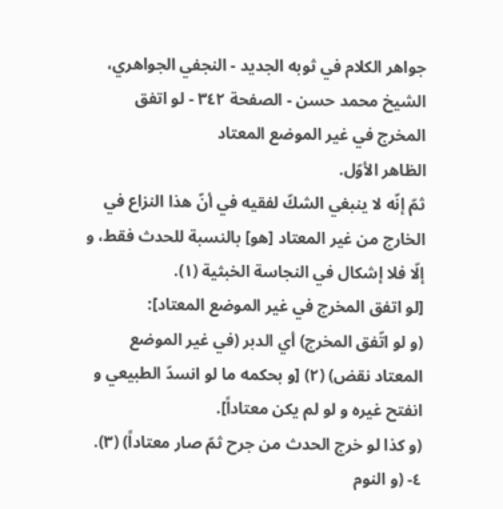جواهر الكلام في ثوبه الجديد - النجفي الجواهري، الشيخ محمد حسن - الصفحة ٣٤٢ - لو اتفق المخرج في غير الموضع المعتاد
الظاهر الأوّل.
ثمّ إنّه لا ينبغي الشكّ لفقيه في أنّ هذا النزاع في الخارج من غير المعتاد [هو] بالنسبة للحدث فقط، و إلّا فلا إشكال في النجاسة الخبثية (١).
[لو اتفق المخرج في غير الموضع المعتاد]:
(و لو اتّفق المخرج) أي الدبر (في غير الموضع المعتاد نقض) (٢) [و بحكمه ما لو انسدّ الطبيعي و انفتح غيره و لو لم يكن معتاداً].
(و كذا لو خرج الحدث من جرح ثمّ صار معتاداً) (٣).
٤- (و النوم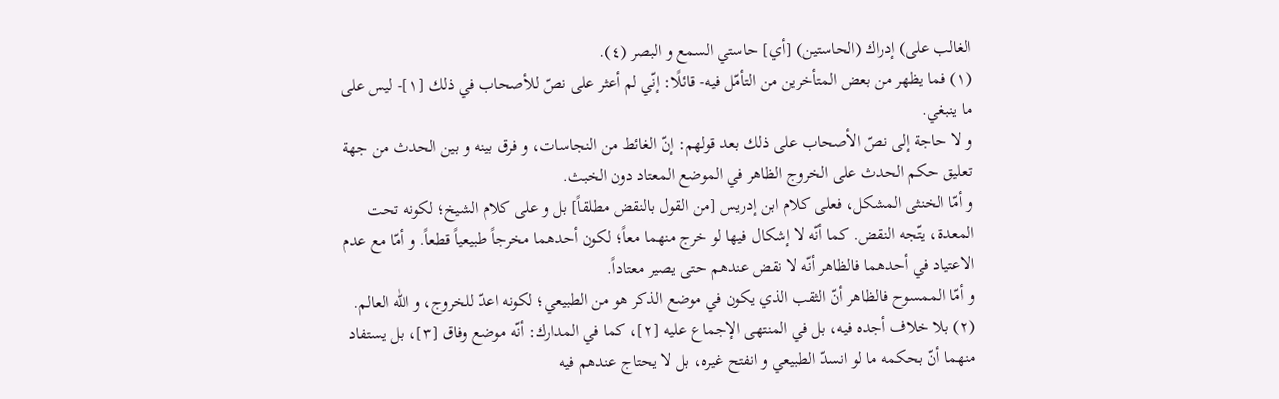الغالب على) إدراك (الحاستين) [أي] حاستي السمع و البصر (٤).
(١) فما يظهر من بعض المتأخرين من التأمّل فيه- قائلًا: إنّي لم أعثر على نصّ للأصحاب في ذلك [١]- ليس على ما ينبغي.
و لا حاجة إلى نصّ الأصحاب على ذلك بعد قولهم: إنّ الغائط من النجاسات، و فرق بينه و بين الحدث من جهة تعليق حكم الحدث على الخروج الظاهر في الموضع المعتاد دون الخبث.
و أمّا الخنثى المشكل، فعلى كلام ابن إدريس [من القول بالنقض مطلقاً] بل و على كلام الشيخ؛ لكونه تحت المعدة، يتّجه النقض. كما أنّه لا إشكال فيها لو خرج منهما معاً؛ لكون أحدهما مخرجاً طبيعياً قطعاً. و أمّا مع عدم الاعتياد في أحدهما فالظاهر أنّه لا نقض عندهم حتى يصير معتاداً.
و أمّا الممسوح فالظاهر أنّ الثقب الذي يكون في موضع الذكر هو من الطبيعي؛ لكونه اعدّ للخروج، و اللّٰه العالم.
(٢) بلا خلاف أجده فيه، بل في المنتهى الإجماع عليه [٢]، كما في المدارك: أنّه موضع وفاق [٣]، بل يستفاد منهما أنّ بحكمه ما لو انسدّ الطبيعي و انفتح غيره، بل لا يحتاج عندهم فيه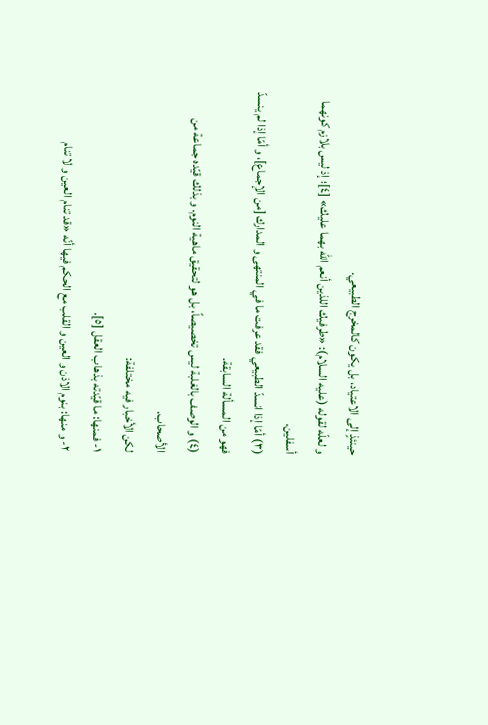حينئذٍ إلى الاعتياد، بل يكون كالمخرج الطبيعي.
و لعلّه لقوله (عليه السلام): «طرفيك اللذين أنعم اللّٰه بهما عليك» [٤]؛ إذ ليس بلازم كونهما أسفلين.
(٣) أمّا إذا انسدّ الطبيعي فقد عرفت ما في المنتهى و المدارك [من الإجماع]، و أمّا إذا لم ينسدّ فهو من المسألة السابقة.
(٤) و الوصف بالغلبة ليس تخصيصاً، بل هو لتحقيق ماهية النوم. و بذلك قيّده جماعة من الأصحاب.
لكن الأخبار فيه مختلفة:
١- فمنها: ما قيّدته بذهاب العقل [٥].
٢- و منها: بنوم الاذن و العين و القلب مع الحكم فيها أنّه «قد تنام العين و لا تنام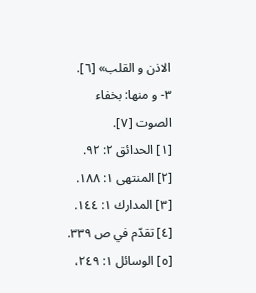الاذن و القلب» [٦].
٣- و منها: بخفاء الصوت [٧].
[١] الحدائق ٢: ٩٢.
[٢] المنتهى ١: ١٨٨.
[٣] المدارك ١: ١٤٤.
[٤] تقدّم في ص ٣٣٩.
[٥] الوسائل ١: ٢٤٩،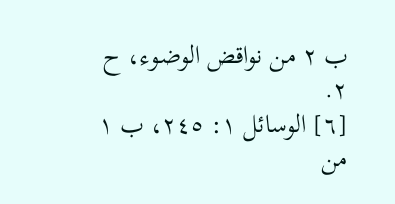ب ٢ من نواقض الوضوء، ح ٢.
[٦] الوسائل ١: ٢٤٥، ب ١ من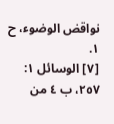نواقض الوضوء، ح ١.
[٧] الوسائل ١: ٢٥٧، ب ٤ من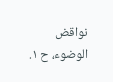نواقض الوضوء، ح ١.